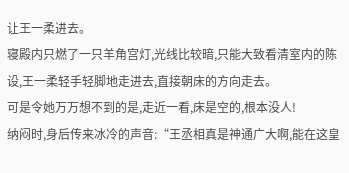让王一柔进去。
寝殿内只燃了一只羊角宫灯,光线比较暗,只能大致看清室内的陈设,王一柔轻手轻脚地走进去,直接朝床的方向走去。
可是令她万万想不到的是,走近一看,床是空的,根本没人!
纳闷时,身后传来冰冷的声音:“王丞相真是神通广大啊,能在这皇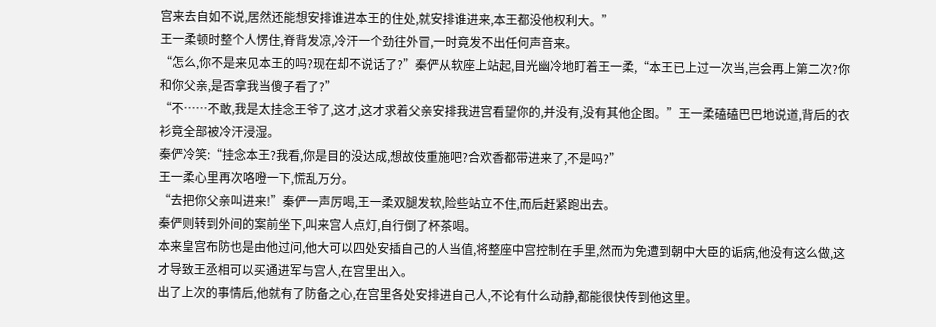宫来去自如不说,居然还能想安排谁进本王的住处,就安排谁进来,本王都没他权利大。”
王一柔顿时整个人愣住,脊背发凉,冷汗一个劲往外冒,一时竟发不出任何声音来。
“怎么,你不是来见本王的吗?现在却不说话了?”秦俨从软座上站起,目光幽冷地盯着王一柔,“本王已上过一次当,岂会再上第二次?你和你父亲,是否拿我当傻子看了?”
“不……不敢,我是太挂念王爷了,这才,这才求着父亲安排我进宫看望你的,并没有,没有其他企图。”王一柔磕磕巴巴地说道,背后的衣衫竟全部被冷汗浸湿。
秦俨冷笑:“挂念本王?我看,你是目的没达成,想故伎重施吧?合欢香都带进来了,不是吗?”
王一柔心里再次咯噔一下,慌乱万分。
“去把你父亲叫进来!”秦俨一声厉喝,王一柔双腿发软,险些站立不住,而后赶紧跑出去。
秦俨则转到外间的案前坐下,叫来宫人点灯,自行倒了杯茶喝。
本来皇宫布防也是由他过问,他大可以四处安插自己的人当值,将整座中宫控制在手里,然而为免遭到朝中大臣的诟病,他没有这么做,这才导致王丞相可以买通进军与宫人,在宫里出入。
出了上次的事情后,他就有了防备之心,在宫里各处安排进自己人,不论有什么动静,都能很快传到他这里。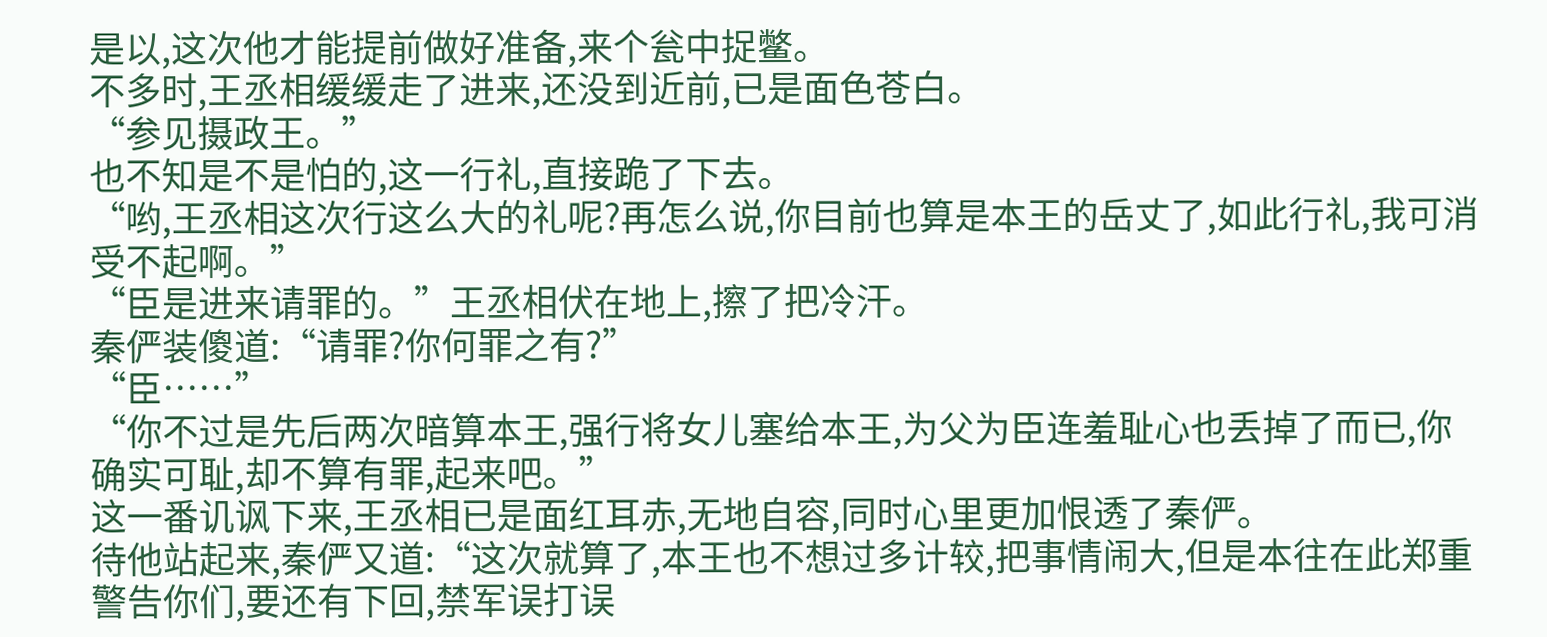是以,这次他才能提前做好准备,来个瓮中捉鳖。
不多时,王丞相缓缓走了进来,还没到近前,已是面色苍白。
“参见摄政王。”
也不知是不是怕的,这一行礼,直接跪了下去。
“哟,王丞相这次行这么大的礼呢?再怎么说,你目前也算是本王的岳丈了,如此行礼,我可消受不起啊。”
“臣是进来请罪的。”王丞相伏在地上,擦了把冷汗。
秦俨装傻道:“请罪?你何罪之有?”
“臣……”
“你不过是先后两次暗算本王,强行将女儿塞给本王,为父为臣连羞耻心也丢掉了而已,你确实可耻,却不算有罪,起来吧。”
这一番讥讽下来,王丞相已是面红耳赤,无地自容,同时心里更加恨透了秦俨。
待他站起来,秦俨又道:“这次就算了,本王也不想过多计较,把事情闹大,但是本往在此郑重警告你们,要还有下回,禁军误打误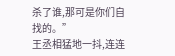杀了谁,那可是你们自找的。”
王丞相猛地一抖,连连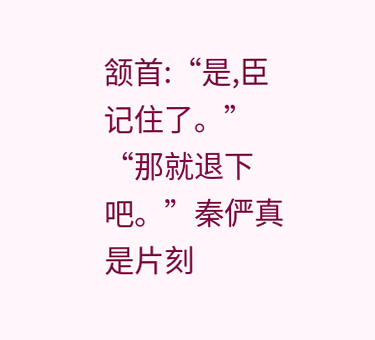颔首:“是,臣记住了。”
“那就退下吧。”秦俨真是片刻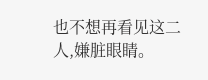也不想再看见这二人,嫌脏眼睛。